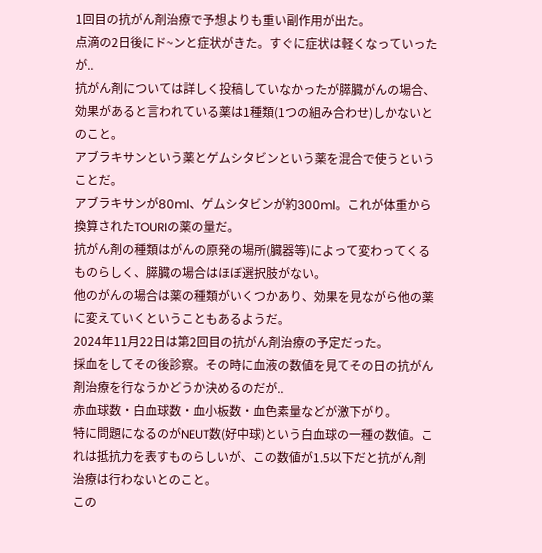1回目の抗がん剤治療で予想よりも重い副作用が出た。
点滴の2日後にド~ンと症状がきた。すぐに症状は軽くなっていったが..
抗がん剤については詳しく投稿していなかったが膵臓がんの場合、効果があると言われている薬は1種類(1つの組み合わせ)しかないとのこと。
アブラキサンという薬とゲムシタビンという薬を混合で使うということだ。
アブラキサンが80ml、ゲムシタビンが約300ml。これが体重から換算されたTOURIの薬の量だ。
抗がん剤の種類はがんの原発の場所(臓器等)によって変わってくるものらしく、膵臓の場合はほぼ選択肢がない。
他のがんの場合は薬の種類がいくつかあり、効果を見ながら他の薬に変えていくということもあるようだ。
2024年11月22日は第2回目の抗がん剤治療の予定だった。
採血をしてその後診察。その時に血液の数値を見てその日の抗がん剤治療を行なうかどうか決めるのだが..
赤血球数・白血球数・血小板数・血色素量などが激下がり。
特に問題になるのがNEUT数(好中球)という白血球の一種の数値。これは抵抗力を表すものらしいが、この数値が1.5以下だと抗がん剤治療は行わないとのこと。
この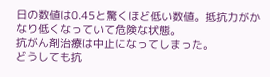日の数値は0.45と驚くほど低い数値。抵抗力がかなり低くなっていて危険な状態。
抗がん剤治療は中止になってしまった。
どうしても抗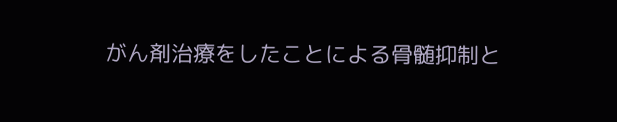がん剤治療をしたことによる骨髄抑制と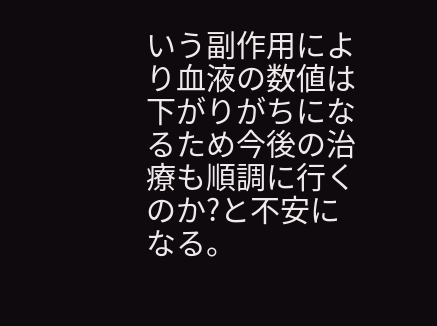いう副作用により血液の数値は下がりがちになるため今後の治療も順調に行くのか?と不安になる。